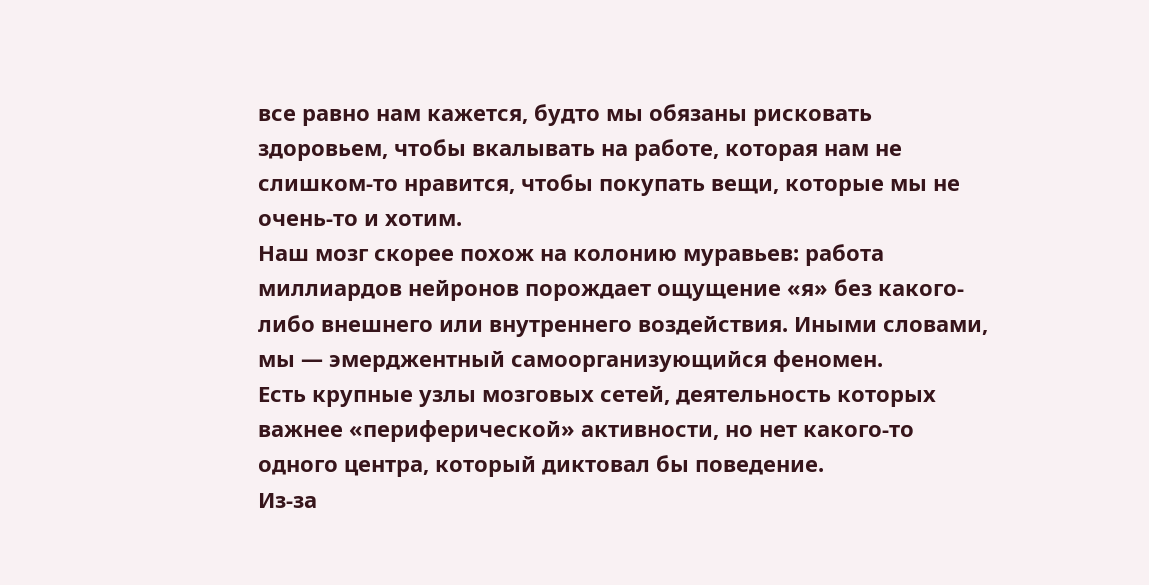все равно нам кажется, будто мы обязаны рисковать здоровьем, чтобы вкалывать на работе, которая нам не слишком-то нравится, чтобы покупать вещи, которые мы не очень-то и хотим.
Наш мозг скорее похож на колонию муравьев: работа миллиардов нейронов порождает ощущение «я» без какого-либо внешнего или внутреннего воздействия. Иными словами, мы — эмерджентный самоорганизующийся феномен.
Есть крупные узлы мозговых сетей, деятельность которых важнее «периферической» активности, но нет какого-то одного центра, который диктовал бы поведение.
Из-за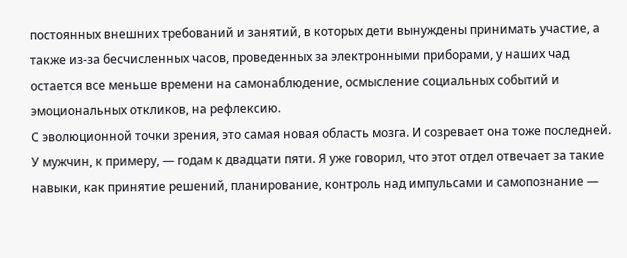постоянных внешних требований и занятий, в которых дети вынуждены принимать участие, а также из-за бесчисленных часов, проведенных за электронными приборами, у наших чад остается все меньше времени на самонаблюдение, осмысление социальных событий и эмоциональных откликов, на рефлексию.
С эволюционной точки зрения, это самая новая область мозга. И созревает она тоже последней. У мужчин, к примеру, — годам к двадцати пяти. Я уже говорил, что этот отдел отвечает за такие навыки, как принятие решений, планирование, контроль над импульсами и самопознание —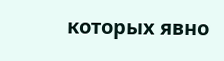которых явно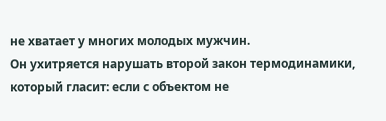не хватает у многих молодых мужчин.
Он ухитряется нарушать второй закон термодинамики, который гласит: если с объектом не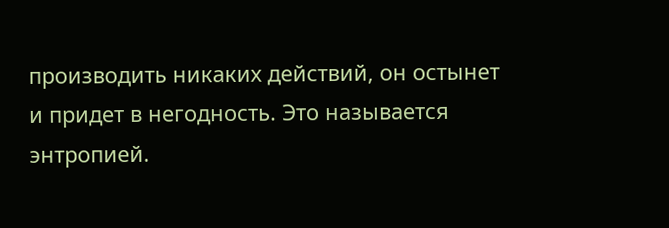производить никаких действий, он остынет и придет в негодность. Это называется энтропией.